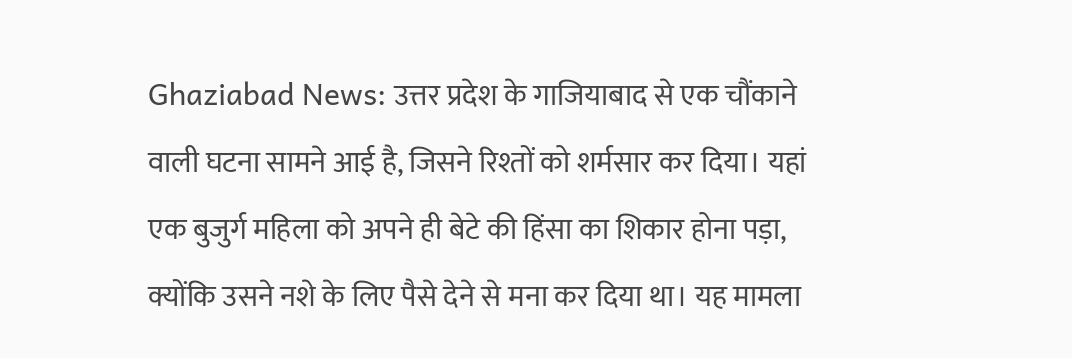Ghaziabad News: उत्तर प्रदेश के गाजियाबाद से एक चौंकाने वाली घटना सामने आई है, जिसने रिश्तों को शर्मसार कर दिया। यहां एक बुजुर्ग महिला को अपने ही बेटे की हिंसा का शिकार होना पड़ा, क्योंकि उसने नशे के लिए पैसे देने से मना कर दिया था। यह मामला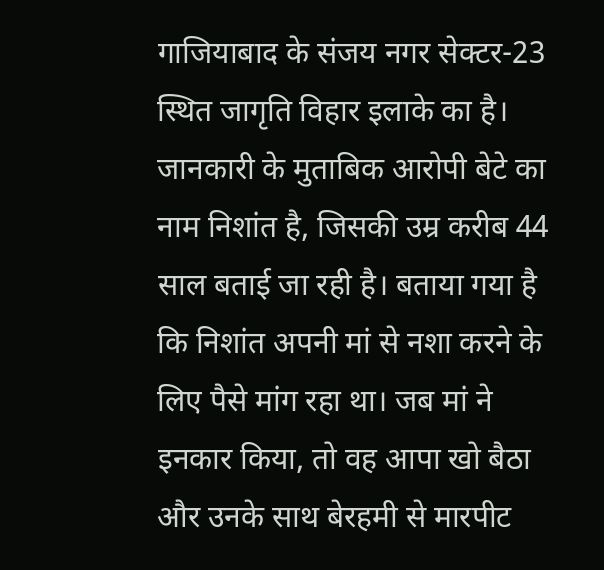गाजियाबाद के संजय नगर सेक्टर-23 स्थित जागृति विहार इलाके का है। जानकारी के मुताबिक आरोपी बेटे का नाम निशांत है, जिसकी उम्र करीब 44 साल बताई जा रही है। बताया गया है कि निशांत अपनी मां से नशा करने के लिए पैसे मांग रहा था। जब मां ने इनकार किया, तो वह आपा खो बैठा और उनके साथ बेरहमी से मारपीट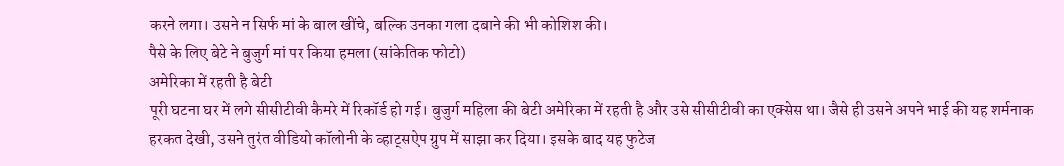करने लगा। उसने न सिर्फ मां के बाल खींचे, बल्कि उनका गला दबाने की भी कोशिश की।
पैसे के लिए बेटे ने बुजुर्ग मां पर किया हमला (सांकेतिक फोटो)
अमेरिका में रहती है बेटी
पूरी घटना घर में लगे सीसीटीवी कैमरे में रिकॉर्ड हो गई। बुजुर्ग महिला की बेटी अमेरिका में रहती है और उसे सीसीटीवी का एक्सेस था। जैसे ही उसने अपने भाई की यह शर्मनाक हरकत देखी, उसने तुरंत वीडियो कॉलोनी के व्हाट्सऐप ग्रुप में साझा कर दिया। इसके बाद यह फुटेज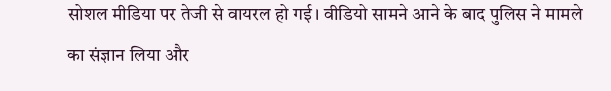सोशल मीडिया पर तेजी से वायरल हो गई। वीडियो सामने आने के बाद पुलिस ने मामले का संज्ञान लिया और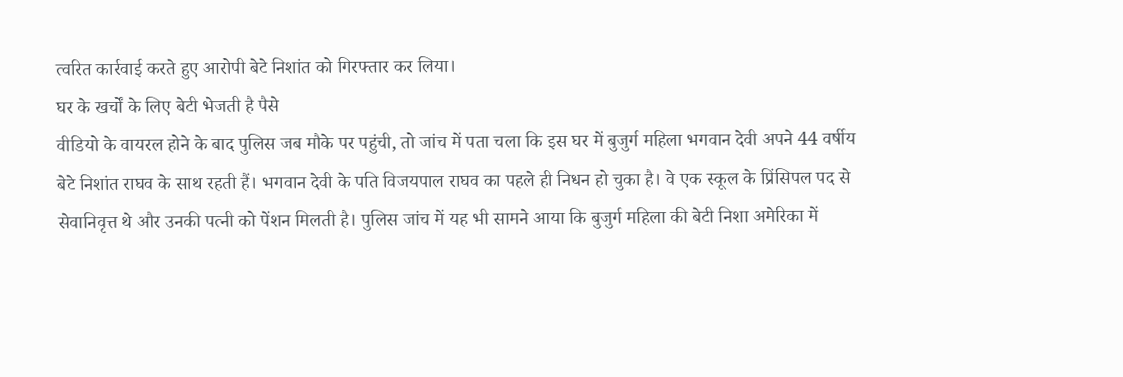त्वरित कार्रवाई करते हुए आरोपी बेटे निशांत को गिरफ्तार कर लिया।
घर के खर्चों के लिए बेटी भेजती है पैसे
वीडियो के वायरल होने के बाद पुलिस जब मौके पर पहुंची, तो जांच में पता चला कि इस घर में बुजुर्ग महिला भगवान देवी अपने 44 वर्षीय बेटे निशांत राघव के साथ रहती हैं। भगवान देवी के पति विजयपाल राघव का पहले ही निधन हो चुका है। वे एक स्कूल के प्रिंसिपल पद से सेवानिवृत्त थे और उनकी पत्नी को पेंशन मिलती है। पुलिस जांच में यह भी सामने आया कि बुजुर्ग महिला की बेटी निशा अमेरिका में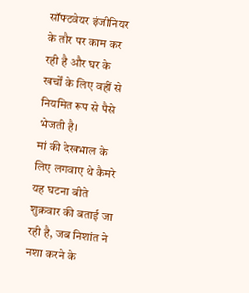सॉफ्टवेयर इंजीनियर के तौर पर काम कर रही है और घर के खर्चों के लिए वहीं से नियमित रूप से पैसे भेजती है।
मां की देखभाल के लिए लगवाए थे कैमरे
यह घटना बीते शुक्रवार की बताई जा रही है, जब निशांत ने नशा करने के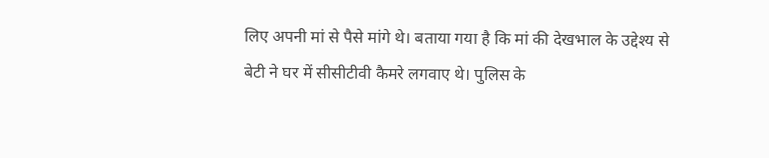लिए अपनी मां से पैसे मांगे थे। बताया गया है कि मां की देखभाल के उद्देश्य से बेटी ने घर में सीसीटीवी कैमरे लगवाए थे। पुलिस के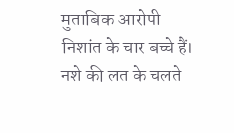मुताबिक आरोपी निशांत के चार बच्चे हैं। नशे की लत के चलते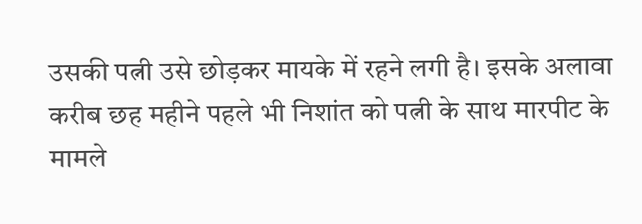उसकी पत्नी उसे छोड़कर मायके में रहने लगी है। इसके अलावा करीब छह महीने पहले भी निशांत को पत्नी के साथ मारपीट के मामले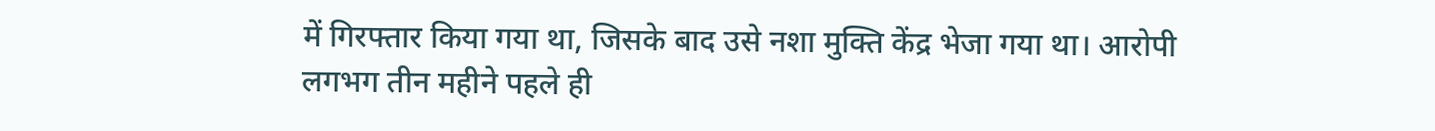में गिरफ्तार किया गया था, जिसके बाद उसे नशा मुक्ति केंद्र भेजा गया था। आरोपी लगभग तीन महीने पहले ही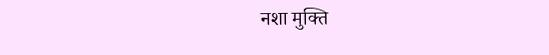नशा मुक्ति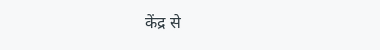केंद्र से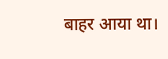बाहर आया था।